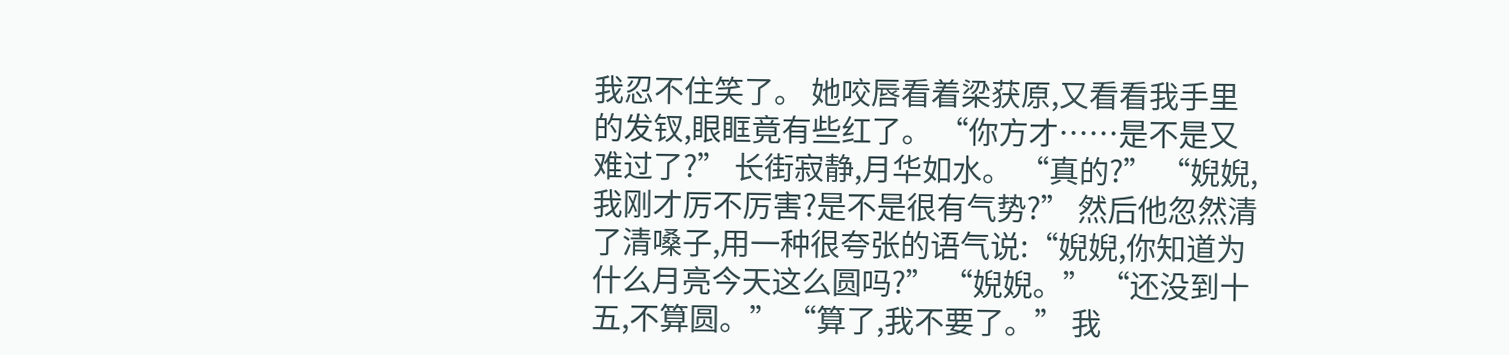我忍不住笑了。 她咬唇看着梁获原,又看看我手里的发钗,眼眶竟有些红了。 “你方才……是不是又难过了?” 长街寂静,月华如水。 “真的?” “婗婗,我刚才厉不厉害?是不是很有气势?” 然后他忽然清了清嗓子,用一种很夸张的语气说:“婗婗,你知道为什么月亮今天这么圆吗?” “婗婗。” “还没到十五,不算圆。” “算了,我不要了。” 我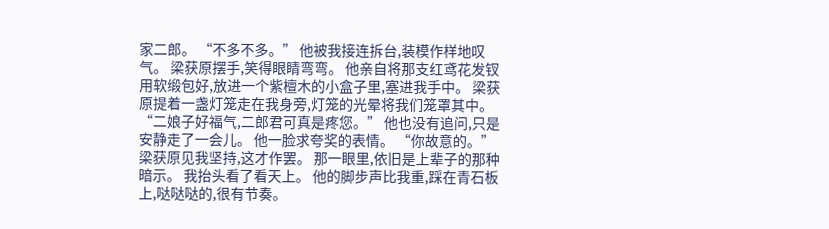家二郎。 “不多不多。” 他被我接连拆台,装模作样地叹气。 梁获原摆手,笑得眼睛弯弯。 他亲自将那支红鸢花发钗用软缎包好,放进一个紫檀木的小盒子里,塞进我手中。 梁获原提着一盏灯笼走在我身旁,灯笼的光晕将我们笼罩其中。 “二娘子好福气,二郎君可真是疼您。” 他也没有追问,只是安静走了一会儿。 他一脸求夸奖的表情。 “你故意的。” 梁获原见我坚持,这才作罢。 那一眼里,依旧是上辈子的那种暗示。 我抬头看了看天上。 他的脚步声比我重,踩在青石板上,哒哒哒的,很有节奏。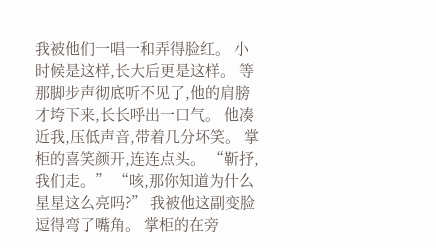我被他们一唱一和弄得脸红。 小时候是这样,长大后更是这样。 等那脚步声彻底听不见了,他的肩膀才垮下来,长长呼出一口气。 他凑近我,压低声音,带着几分坏笑。 掌柜的喜笑颜开,连连点头。 “靳抒,我们走。” “咳,那你知道为什么星星这么亮吗?” 我被他这副变脸逗得弯了嘴角。 掌柜的在旁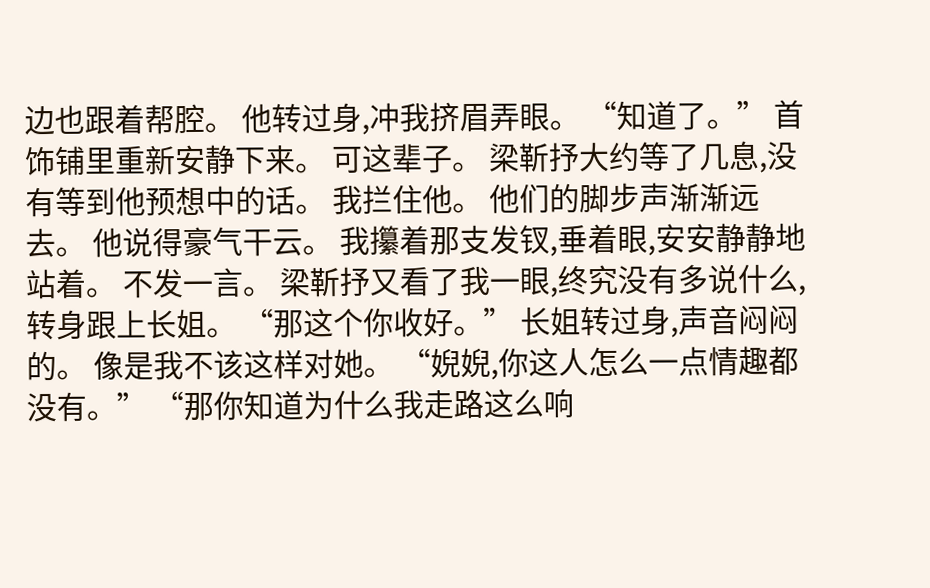边也跟着帮腔。 他转过身,冲我挤眉弄眼。 “知道了。” 首饰铺里重新安静下来。 可这辈子。 梁靳抒大约等了几息,没有等到他预想中的话。 我拦住他。 他们的脚步声渐渐远去。 他说得豪气干云。 我攥着那支发钗,垂着眼,安安静静地站着。 不发一言。 梁靳抒又看了我一眼,终究没有多说什么,转身跟上长姐。 “那这个你收好。” 长姐转过身,声音闷闷的。 像是我不该这样对她。 “婗婗,你这人怎么一点情趣都没有。” “那你知道为什么我走路这么响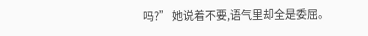吗?” 她说着不要,语气里却全是委屈。